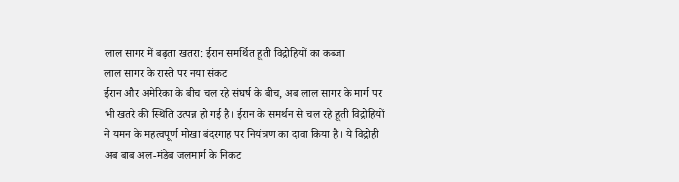लाल सागर में बढ़ता खतरा: ईरान समर्थित हूती विद्रोहियों का कब्जा
लाल सागर के रास्ते पर नया संकट
ईरान और अमेरिका के बीच चल रहे संघर्ष के बीच, अब लाल सागर के मार्ग पर भी खतरे की स्थिति उत्पन्न हो गई है। ईरान के समर्थन से चल रहे हूती विद्रोहियों ने यमन के महत्वपूर्ण मोखा बंदरगाह पर नियंत्रण का दावा किया है। ये विद्रोही अब बाब अल-मंडेब जलमार्ग के निकट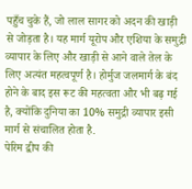पहुँच चुके हैं, जो लाल सागर को अदन की खाड़ी से जोड़ता है। यह मार्ग यूरोप और एशिया के समुद्री व्यापार के लिए और खाड़ी से आने वाले तेल के लिए अत्यंत महत्वपूर्ण है। होर्मुज जलमार्ग के बंद होने के बाद इस रूट की महत्वता और भी बढ़ गई है, क्योंकि दुनिया का 10% समुद्री व्यापार इसी मार्ग से संचालित होता है.
पेरिम द्वीप की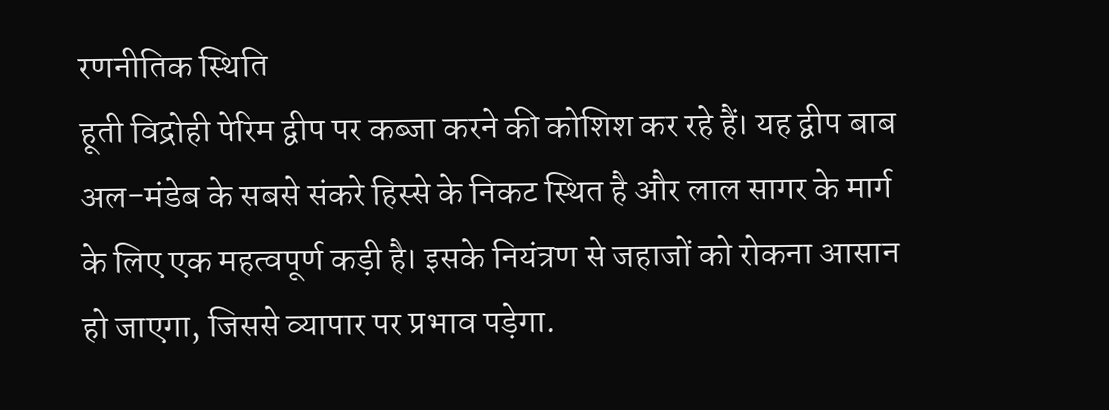रणनीतिक स्थिति
हूती विद्रोही पेरिम द्वीप पर कब्जा करने की कोशिश कर रहे हैं। यह द्वीप बाब अल-मंडेब के सबसे संकरे हिस्से के निकट स्थित है और लाल सागर के मार्ग के लिए एक महत्वपूर्ण कड़ी है। इसके नियंत्रण से जहाजों को रोकना आसान हो जाएगा, जिससे व्यापार पर प्रभाव पड़ेगा.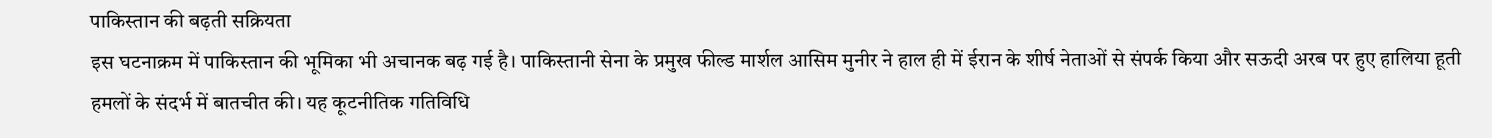पाकिस्तान की बढ़ती सक्रियता
इस घटनाक्रम में पाकिस्तान की भूमिका भी अचानक बढ़ गई है। पाकिस्तानी सेना के प्रमुख फील्ड मार्शल आसिम मुनीर ने हाल ही में ईरान के शीर्ष नेताओं से संपर्क किया और सऊदी अरब पर हुए हालिया हूती हमलों के संदर्भ में बातचीत की। यह कूटनीतिक गतिविधि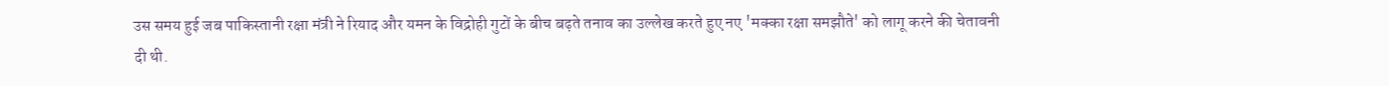उस समय हुई जब पाकिस्तानी रक्षा मंत्री ने रियाद और यमन के विद्रोही गुटों के बीच बढ़ते तनाव का उल्लेख करते हुए नए 'मक्का रक्षा समझौते' को लागू करने की चेतावनी दी थी.